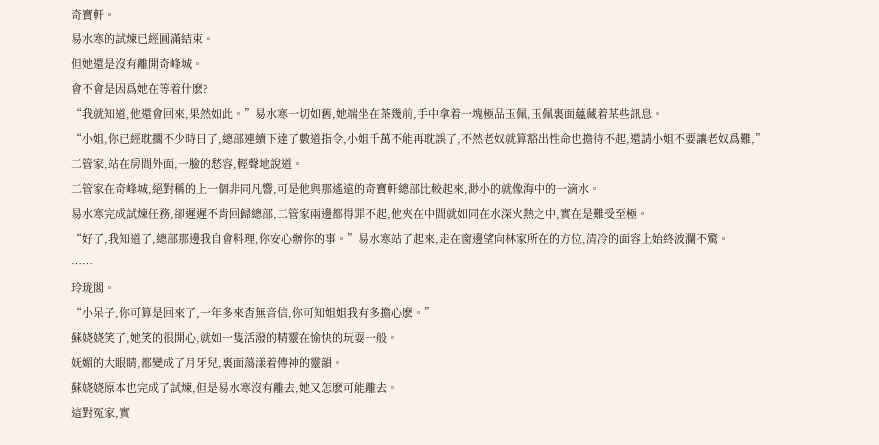奇寶軒。
易水寒的試煉已經圓滿結束。
但她還是沒有離開奇峰城。
會不會是因爲她在等着什麽?
“我就知道,他還會回來,果然如此。”易水寒一切如舊,她端坐在茶幾前,手中拿着一塊極品玉佩,玉佩裏面蘊藏着某些訊息。
“小姐,你已經耽擱不少時日了,總部連續下達了數道指令,小姐千萬不能再耽誤了,不然老奴就算豁出性命也擔待不起,還請小姐不要讓老奴爲難,”
二管家,站在房間外面,一臉的愁容,輕聲地說道。
二管家在奇峰城,絕對稱的上一個非同凡響,可是他與那遙遠的奇寶軒總部比較起來,渺小的就像海中的一滴水。
易水寒完成試煉任務,卻遲遲不肯回歸總部,二管家兩邊都得罪不起,他夾在中間就如同在水深火熱之中,實在是難受至極。
“好了,我知道了,總部那邊我自會料理,你安心辦你的事。”易水寒站了起來,走在窗邊望向林家所在的方位,清冷的面容上始終波瀾不驚。
……
玲珑閣。
“小呆子,你可算是回來了,一年多來杳無音信,你可知姐姐我有多擔心麽。”
蘇娆娆笑了,她笑的很開心,就如一隻活潑的精靈在愉快的玩耍一般。
妩媚的大眼睛,都變成了月牙兒,裏面蕩漾着傳神的靈韻。
蘇娆娆原本也完成了試煉,但是易水寒沒有離去,她又怎麽可能離去。
這對冤家,實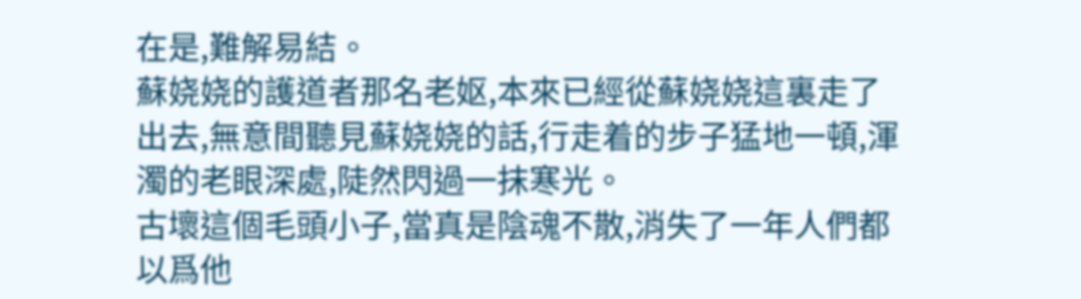在是,難解易結。
蘇娆娆的護道者那名老妪,本來已經從蘇娆娆這裏走了出去,無意間聽見蘇娆娆的話,行走着的步子猛地一頓,渾濁的老眼深處,陡然閃過一抹寒光。
古壞這個毛頭小子,當真是陰魂不散,消失了一年人們都以爲他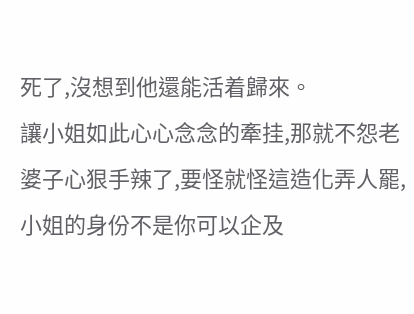死了,沒想到他還能活着歸來。
讓小姐如此心心念念的牽挂,那就不怨老婆子心狠手辣了,要怪就怪這造化弄人罷,小姐的身份不是你可以企及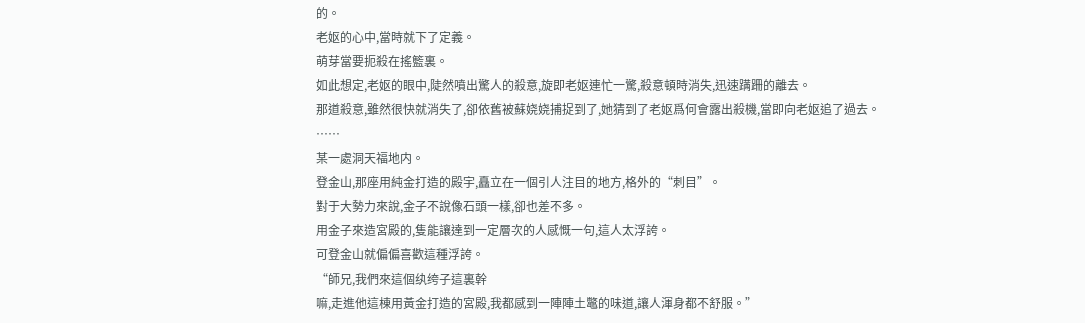的。
老妪的心中,當時就下了定義。
萌芽當要扼殺在搖籃裏。
如此想定,老妪的眼中,陡然噴出驚人的殺意,旋即老妪連忙一驚,殺意頓時消失,迅速蹒跚的離去。
那道殺意,雖然很快就消失了,卻依舊被蘇娆娆捕捉到了,她猜到了老妪爲何會露出殺機,當即向老妪追了過去。
……
某一處洞天福地内。
登金山,那座用純金打造的殿宇,矗立在一個引人注目的地方,格外的“刺目”。
對于大勢力來說,金子不說像石頭一樣,卻也差不多。
用金子來造宮殿的,隻能讓達到一定層次的人感慨一句,這人太浮誇。
可登金山就偏偏喜歡這種浮誇。
“師兄,我們來這個纨绔子這裏幹
嘛,走進他這棟用黃金打造的宮殿,我都感到一陣陣土鼈的味道,讓人渾身都不舒服。”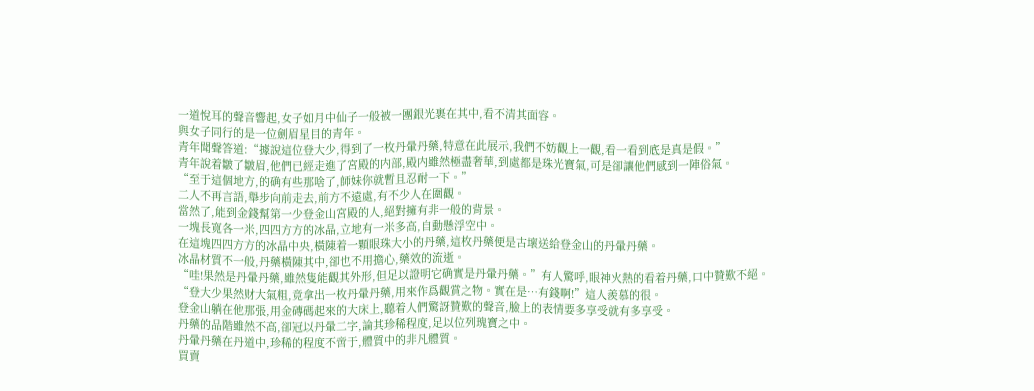一道悅耳的聲音響起,女子如月中仙子一般被一團銀光裹在其中,看不清其面容。
與女子同行的是一位劍眉星目的青年。
青年聞聲答道:“據說這位登大少,得到了一枚丹暈丹藥,特意在此展示,我們不妨觀上一觀,看一看到底是真是假。”
青年說着皺了皺眉,他們已經走進了宮殿的内部,殿内雖然極盡奢華,到處都是珠光寶氣,可是卻讓他們感到一陣俗氣。
“至于這個地方,的确有些那啥了,師妹你就暫且忍耐一下。”
二人不再言語,舉步向前走去,前方不遠處,有不少人在圍觀。
當然了,能到金錢幫第一少登金山宮殿的人,絕對擁有非一般的背景。
一塊長寬各一米,四四方方的冰晶,立地有一米多高,自動懸浮空中。
在這塊四四方方的冰晶中央,橫陳着一顆眼珠大小的丹藥,這枚丹藥便是古壞送給登金山的丹暈丹藥。
冰晶材質不一般,丹藥橫陳其中,卻也不用擔心,藥效的流逝。
“哇!果然是丹暈丹藥,雖然隻能觀其外形,但足以證明它确實是丹暈丹藥。”有人驚呼,眼神火熱的看着丹藥,口中贊歎不絕。
“登大少果然财大氣粗,竟拿出一枚丹暈丹藥,用來作爲觀賞之物。實在是…有錢啊!”這人羨慕的很。
登金山躺在他那張,用金磚碼起來的大床上,聽着人們驚訝贊歎的聲音,臉上的表情要多享受就有多享受。
丹藥的品階雖然不高,卻冠以丹暈二字,論其珍稀程度,足以位列瑰寶之中。
丹暈丹藥在丹道中,珍稀的程度不啻于,體質中的非凡體質。
買賣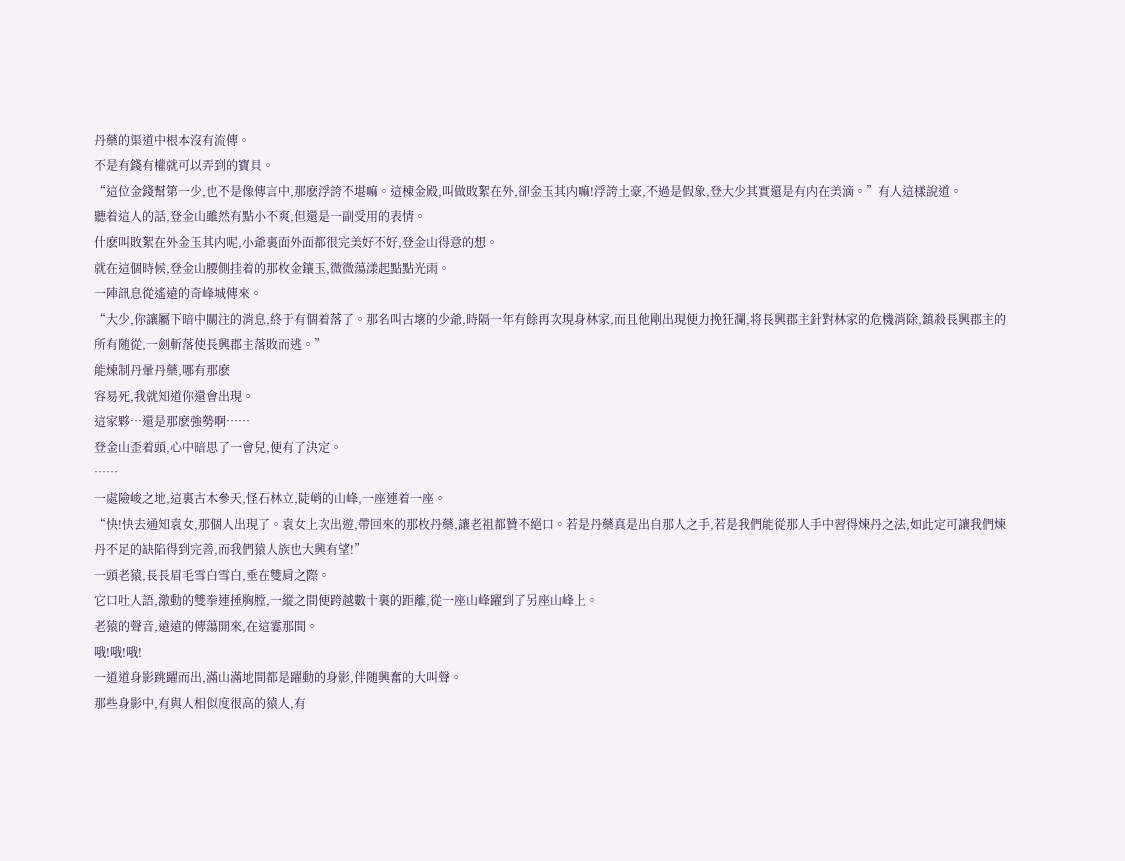丹藥的渠道中根本沒有流傳。
不是有錢有權就可以弄到的寶貝。
“這位金錢幫第一少,也不是像傳言中,那麽浮誇不堪嘛。這棟金殿,叫做敗絮在外,卻金玉其内嘛!浮誇土豪,不過是假象,登大少其實還是有内在美滴。”有人這樣說道。
聽着這人的話,登金山雖然有點小不爽,但還是一副受用的表情。
什麽叫敗絮在外金玉其内呢,小爺裏面外面都很完美好不好,登金山得意的想。
就在這個時候,登金山腰側挂着的那枚金鑲玉,微微蕩漾起點點光雨。
一陣訊息從遙遠的奇峰城傳來。
“大少,你讓屬下暗中關注的消息,終于有個着落了。那名叫古壞的少爺,時隔一年有餘再次現身林家,而且他剛出現便力挽狂瀾,将長興郡主針對林家的危機消除,鎮殺長興郡主的所有随從,一劍斬落使長興郡主落敗而逃。”
能煉制丹暈丹藥,哪有那麽
容易死,我就知道你還會出現。
這家夥…還是那麽強勢啊……
登金山歪着頭,心中暗思了一會兒,便有了決定。
……
一處險峻之地,這裏古木參天,怪石林立,陡峭的山峰,一座連着一座。
“快!快去通知袁女,那個人出現了。袁女上次出遊,帶回來的那枚丹藥,讓老祖都贊不絕口。若是丹藥真是出自那人之手,若是我們能從那人手中習得煉丹之法,如此定可讓我們煉丹不足的缺陷得到完善,而我們猿人族也大興有望!”
一頭老猿,長長眉毛雪白雪白,垂在雙肩之際。
它口吐人語,激動的雙拳連捶胸膛,一縱之間便跨越數十裏的距離,從一座山峰躍到了另座山峰上。
老猿的聲音,遠遠的傳蕩開來,在這霎那間。
哦!哦!哦!
一道道身影跳躍而出,滿山滿地間都是躍動的身影,伴随興奮的大叫聲。
那些身影中,有與人相似度很高的猿人,有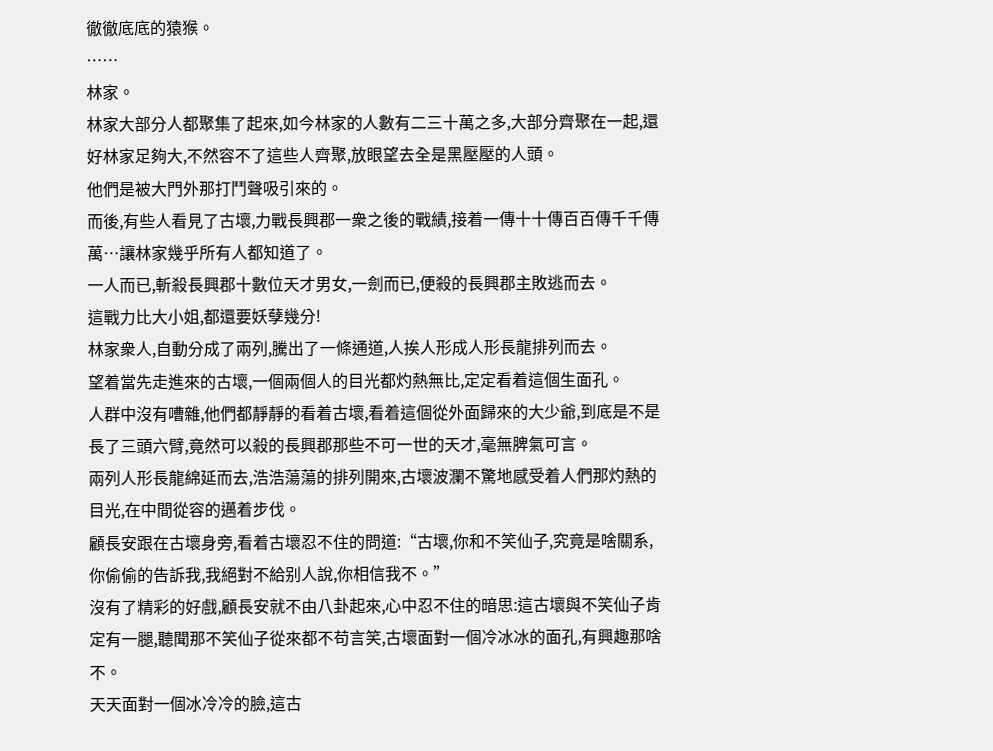徹徹底底的猿猴。
……
林家。
林家大部分人都聚集了起來,如今林家的人數有二三十萬之多,大部分齊聚在一起,還好林家足夠大,不然容不了這些人齊聚,放眼望去全是黑壓壓的人頭。
他們是被大門外那打鬥聲吸引來的。
而後,有些人看見了古壞,力戰長興郡一衆之後的戰績,接着一傳十十傳百百傳千千傳萬…讓林家幾乎所有人都知道了。
一人而已,斬殺長興郡十數位天才男女,一劍而已,便殺的長興郡主敗逃而去。
這戰力比大小姐,都還要妖孽幾分!
林家衆人,自動分成了兩列,騰出了一條通道,人挨人形成人形長龍排列而去。
望着當先走進來的古壞,一個兩個人的目光都灼熱無比,定定看着這個生面孔。
人群中沒有嘈雜,他們都靜靜的看着古壞,看着這個從外面歸來的大少爺,到底是不是長了三頭六臂,竟然可以殺的長興郡那些不可一世的天才,毫無脾氣可言。
兩列人形長龍綿延而去,浩浩蕩蕩的排列開來,古壞波瀾不驚地感受着人們那灼熱的目光,在中間從容的邁着步伐。
顧長安跟在古壞身旁,看着古壞忍不住的問道:“古壞,你和不笑仙子,究竟是啥關系,你偷偷的告訴我,我絕對不給别人說,你相信我不。”
沒有了精彩的好戲,顧長安就不由八卦起來,心中忍不住的暗思:這古壞與不笑仙子肯定有一腿,聽聞那不笑仙子從來都不苟言笑,古壞面對一個冷冰冰的面孔,有興趣那啥不。
天天面對一個冰冷冷的臉,這古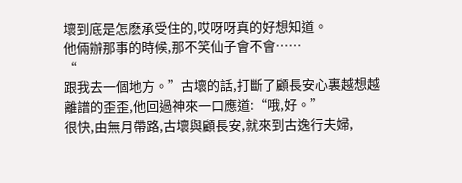壞到底是怎麽承受住的,哎呀呀真的好想知道。
他倆辦那事的時候,那不笑仙子會不會……
“
跟我去一個地方。”古壞的話,打斷了顧長安心裏越想越離譜的歪歪,他回過神來一口應道:“哦,好。”
很快,由無月帶路,古壞與顧長安,就來到古逸行夫婦,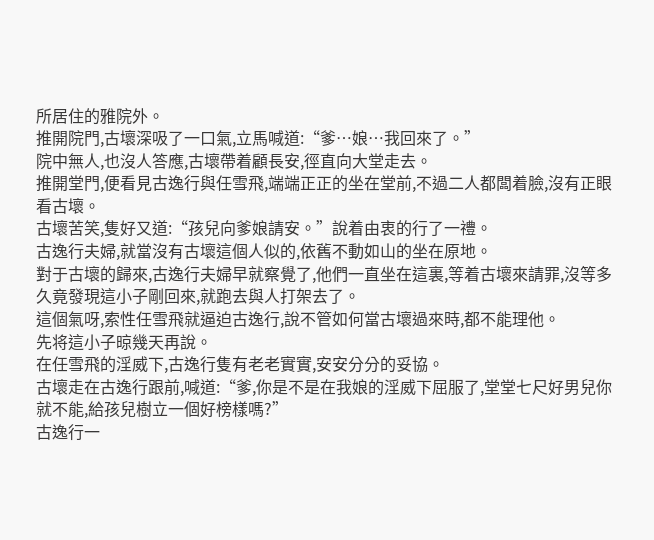所居住的雅院外。
推開院門,古壞深吸了一口氣,立馬喊道:“爹…娘…我回來了。”
院中無人,也沒人答應,古壞帶着顧長安,徑直向大堂走去。
推開堂門,便看見古逸行與任雪飛,端端正正的坐在堂前,不過二人都闆着臉,沒有正眼看古壞。
古壞苦笑,隻好又道:“孩兒向爹娘請安。”說着由衷的行了一禮。
古逸行夫婦,就當沒有古壞這個人似的,依舊不動如山的坐在原地。
對于古壞的歸來,古逸行夫婦早就察覺了,他們一直坐在這裏,等着古壞來請罪,沒等多久竟發現這小子剛回來,就跑去與人打架去了。
這個氣呀,索性任雪飛就逼迫古逸行,說不管如何當古壞過來時,都不能理他。
先将這小子晾幾天再說。
在任雪飛的淫威下,古逸行隻有老老實實,安安分分的妥協。
古壞走在古逸行跟前,喊道:“爹,你是不是在我娘的淫威下屈服了,堂堂七尺好男兒你就不能,給孩兒樹立一個好榜樣嗎?”
古逸行一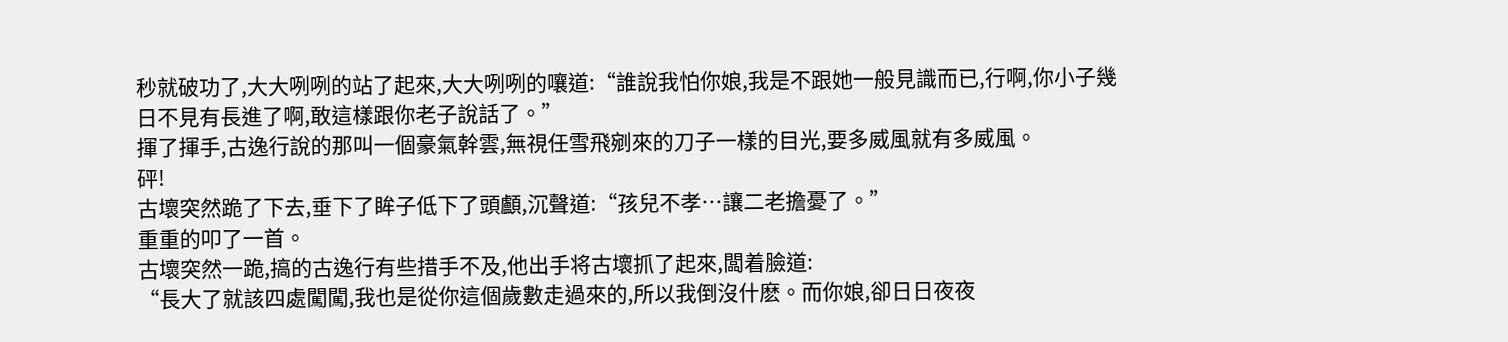秒就破功了,大大咧咧的站了起來,大大咧咧的嚷道:“誰說我怕你娘,我是不跟她一般見識而已,行啊,你小子幾日不見有長進了啊,敢這樣跟你老子說話了。”
揮了揮手,古逸行說的那叫一個豪氣幹雲,無視任雪飛剜來的刀子一樣的目光,要多威風就有多威風。
砰!
古壞突然跪了下去,垂下了眸子低下了頭顱,沉聲道:“孩兒不孝…讓二老擔憂了。”
重重的叩了一首。
古壞突然一跪,搞的古逸行有些措手不及,他出手将古壞抓了起來,闆着臉道:
“長大了就該四處闖闖,我也是從你這個歲數走過來的,所以我倒沒什麽。而你娘,卻日日夜夜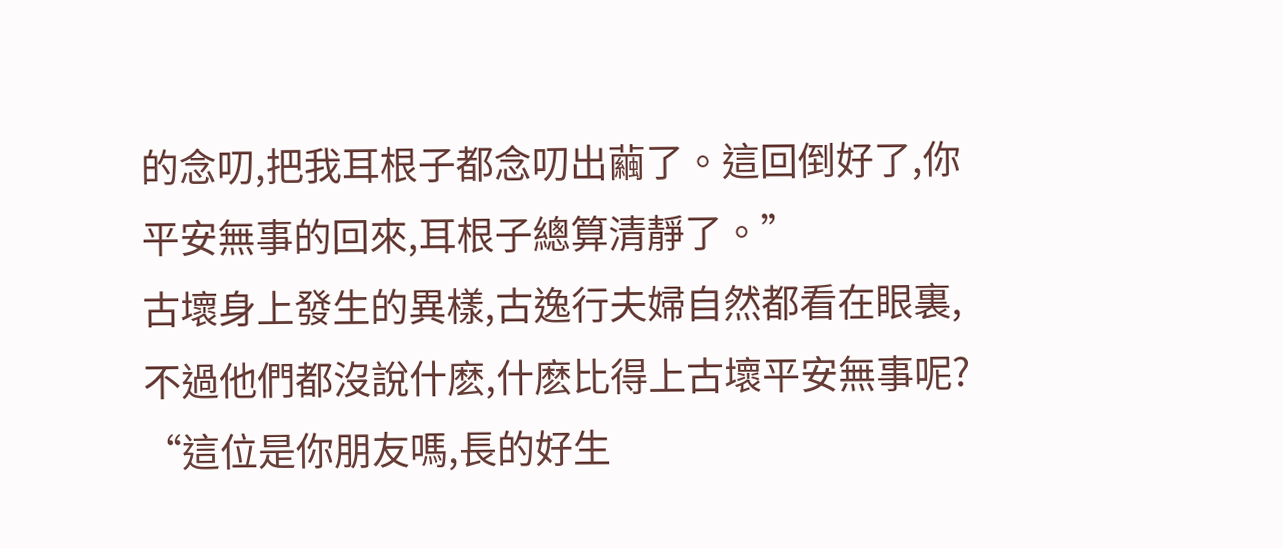的念叨,把我耳根子都念叨出繭了。這回倒好了,你平安無事的回來,耳根子總算清靜了。”
古壞身上發生的異樣,古逸行夫婦自然都看在眼裏,不過他們都沒說什麽,什麽比得上古壞平安無事呢?
“這位是你朋友嗎,長的好生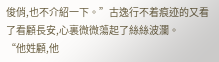俊俏,也不介紹一下。”古逸行不着痕迹的又看了看顧長安,心裏微微蕩起了絲絲波瀾。
“他姓顧,他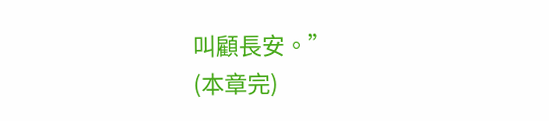叫顧長安。”
(本章完)